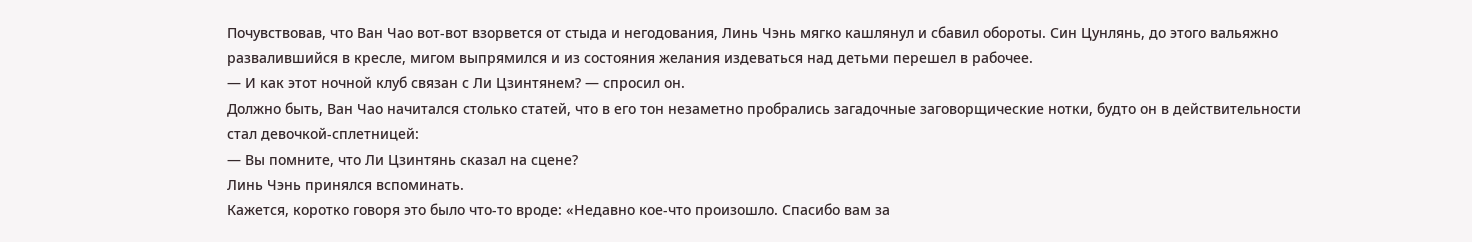Почувствовав, что Ван Чао вот-вот взорвется от стыда и негодования, Линь Чэнь мягко кашлянул и сбавил обороты. Син Цунлянь, до этого вальяжно развалившийся в кресле, мигом выпрямился и из состояния желания издеваться над детьми перешел в рабочее.
— И как этот ночной клуб связан с Ли Цзинтянем? — спросил он.
Должно быть, Ван Чао начитался столько статей, что в его тон незаметно пробрались загадочные заговорщические нотки, будто он в действительности стал девочкой-сплетницей:
— Вы помните, что Ли Цзинтянь сказал на сцене?
Линь Чэнь принялся вспоминать.
Кажется, коротко говоря это было что-то вроде: «Недавно кое-что произошло. Спасибо вам за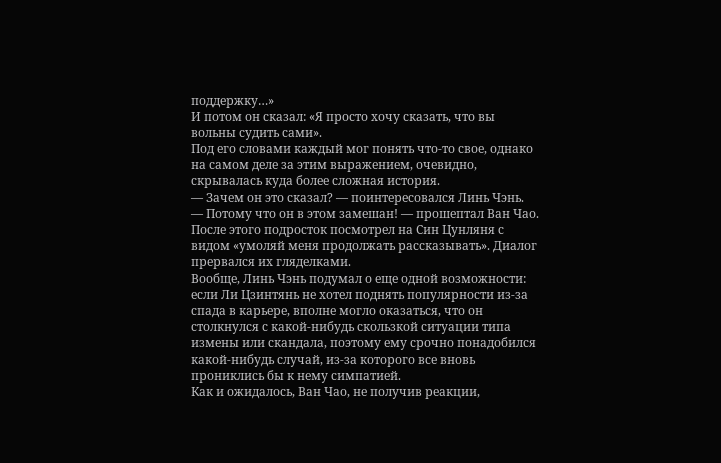поддержку…»
И потом он сказал: «Я просто хочу сказать, что вы вольны судить сами».
Под его словами каждый мог понять что-то свое, однако на самом деле за этим выражением, очевидно, скрывалась куда более сложная история.
— Зачем он это сказал? — поинтересовался Линь Чэнь.
— Потому что он в этом замешан! — прошептал Ван Чао.
После этого подросток посмотрел на Син Цунляня с видом «умоляй меня продолжать рассказывать». Диалог прервался их гляделками.
Вообще, Линь Чэнь подумал о еще одной возможности: если Ли Цзинтянь не хотел поднять популярности из-за спада в карьере, вполне могло оказаться, что он столкнулся с какой-нибудь скользкой ситуации типа измены или скандала, поэтому ему срочно понадобился какой-нибудь случай, из-за которого все вновь прониклись бы к нему симпатией.
Как и ожидалось, Ван Чао, не получив реакции,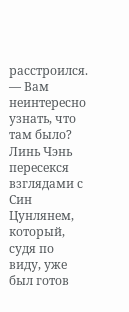расстроился.
— Вам неинтересно узнать, что там было?
Линь Чэнь пересекся взглядами с Син Цунлянем, который, судя по виду, уже был готов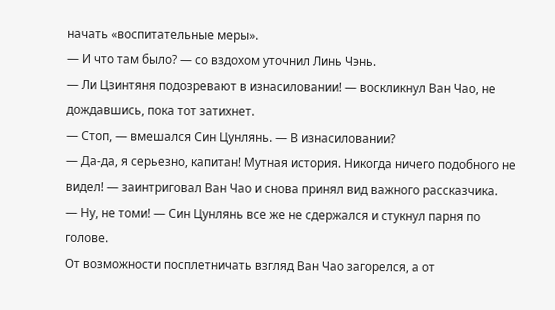начать «воспитательные меры».
— И что там было? — со вздохом уточнил Линь Чэнь.
— Ли Цзинтяня подозревают в изнасиловании! — воскликнул Ван Чао, не дождавшись, пока тот затихнет.
— Стоп, — вмешался Син Цунлянь. — В изнасиловании?
— Да-да, я серьезно, капитан! Мутная история. Никогда ничего подобного не видел! — заинтриговал Ван Чао и снова принял вид важного рассказчика.
— Ну, не томи! — Син Цунлянь все же не сдержался и стукнул парня по голове.
От возможности посплетничать взгляд Ван Чао загорелся, а от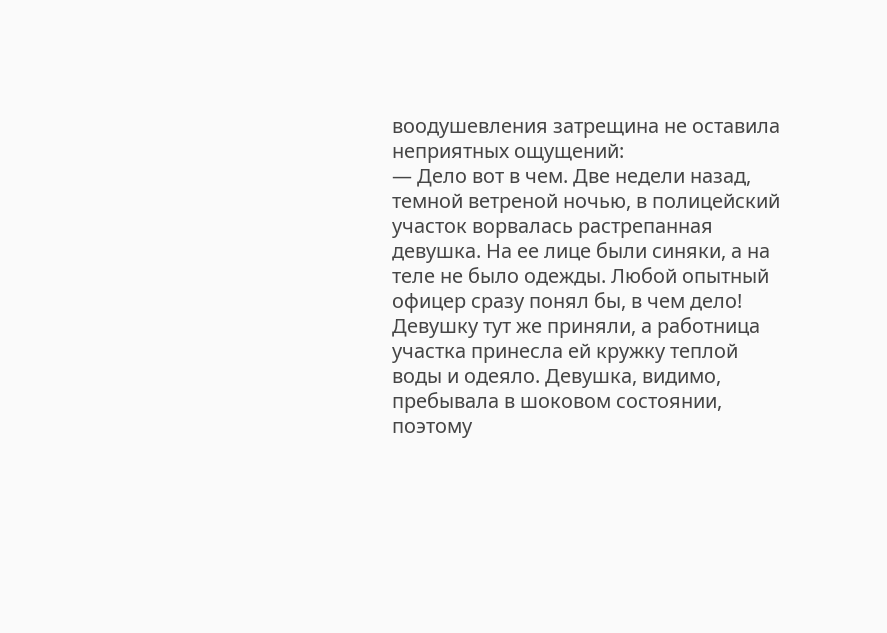воодушевления затрещина не оставила неприятных ощущений:
— Дело вот в чем. Две недели назад, темной ветреной ночью, в полицейский участок ворвалась растрепанная девушка. На ее лице были синяки, а на теле не было одежды. Любой опытный офицер сразу понял бы, в чем дело! Девушку тут же приняли, а работница участка принесла ей кружку теплой воды и одеяло. Девушка, видимо, пребывала в шоковом состоянии, поэтому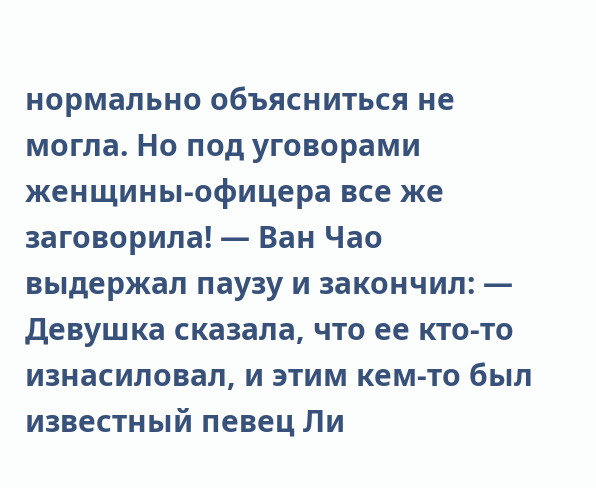нормально объясниться не могла. Но под уговорами женщины-офицера все же заговорила! — Ван Чао выдержал паузу и закончил: — Девушка сказала, что ее кто-то изнасиловал, и этим кем-то был известный певец Ли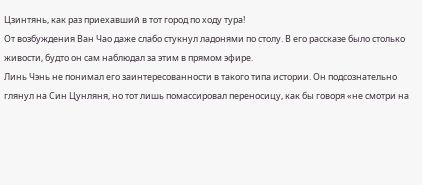Цзинтянь, как раз приехавший в тот город по ходу тура!
От возбуждения Ван Чао даже слабо стукнул ладонями по столу. В его рассказе было столько живости, будто он сам наблюдал за этим в прямом эфире.
Линь Чэнь не понимал его заинтересованности в такого типа истории. Он подсознательно глянул на Син Цунляня, но тот лишь помассировал переносицу, как бы говоря «не смотри на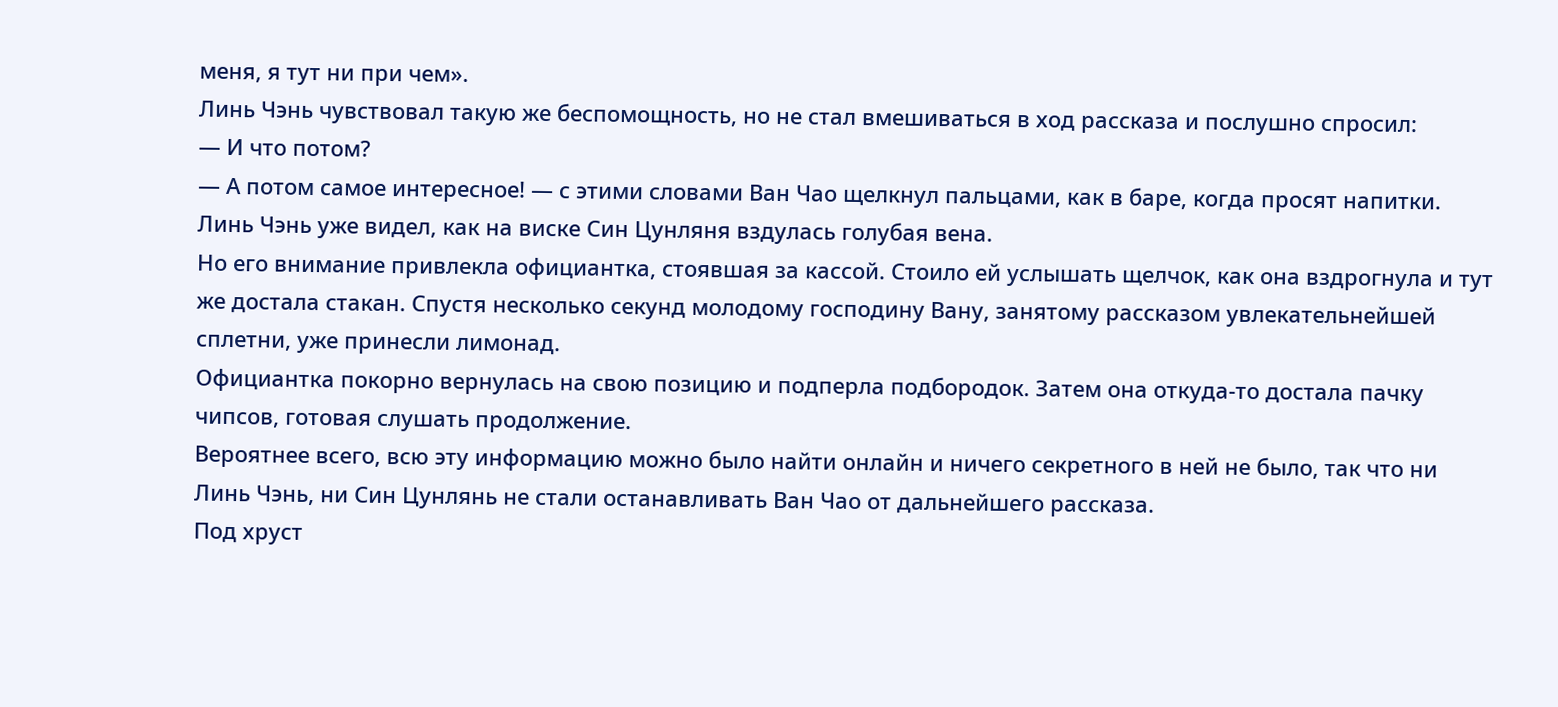меня, я тут ни при чем».
Линь Чэнь чувствовал такую же беспомощность, но не стал вмешиваться в ход рассказа и послушно спросил:
— И что потом?
— А потом самое интересное! — с этими словами Ван Чао щелкнул пальцами, как в баре, когда просят напитки.
Линь Чэнь уже видел, как на виске Син Цунляня вздулась голубая вена.
Но его внимание привлекла официантка, стоявшая за кассой. Стоило ей услышать щелчок, как она вздрогнула и тут же достала стакан. Спустя несколько секунд молодому господину Вану, занятому рассказом увлекательнейшей сплетни, уже принесли лимонад.
Официантка покорно вернулась на свою позицию и подперла подбородок. Затем она откуда-то достала пачку чипсов, готовая слушать продолжение.
Вероятнее всего, всю эту информацию можно было найти онлайн и ничего секретного в ней не было, так что ни Линь Чэнь, ни Син Цунлянь не стали останавливать Ван Чао от дальнейшего рассказа.
Под хруст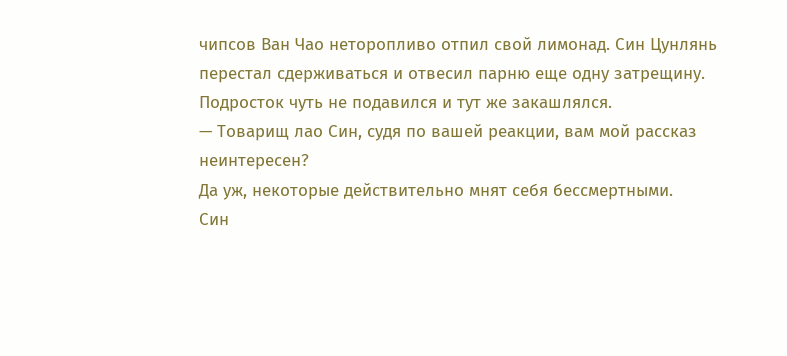чипсов Ван Чао неторопливо отпил свой лимонад. Син Цунлянь перестал сдерживаться и отвесил парню еще одну затрещину.
Подросток чуть не подавился и тут же закашлялся.
— Товарищ лао Син, судя по вашей реакции, вам мой рассказ неинтересен?
Да уж, некоторые действительно мнят себя бессмертными.
Син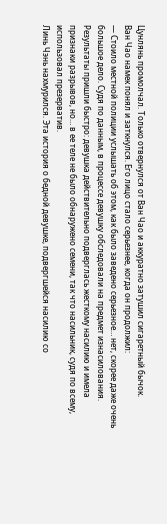Цунлянь промолчал. Только отвернулся от Ван Чао и аккуратно затушил сигаретный бычок.
Ван Чао намек понял и заткнулся. Его лицо стало серьезнее, когда он продолжил:
— Стоило местной полиции услышать об этом, как было заведено серьезное… нет, скорее даже очень большое дело. Судя по данным, в процессе девушку обследовали на предмет изнасилования. Результаты пришли быстро: девушка действительно подверглась жесткому насилию и имела признаки разрывов, но… в ее теле не было обнаружено семени, так что насильник, судя по всему, использовал презерватив.
Линь Чэнь нахмурился. Эта история о бедной девушке, подвергшейся насилию со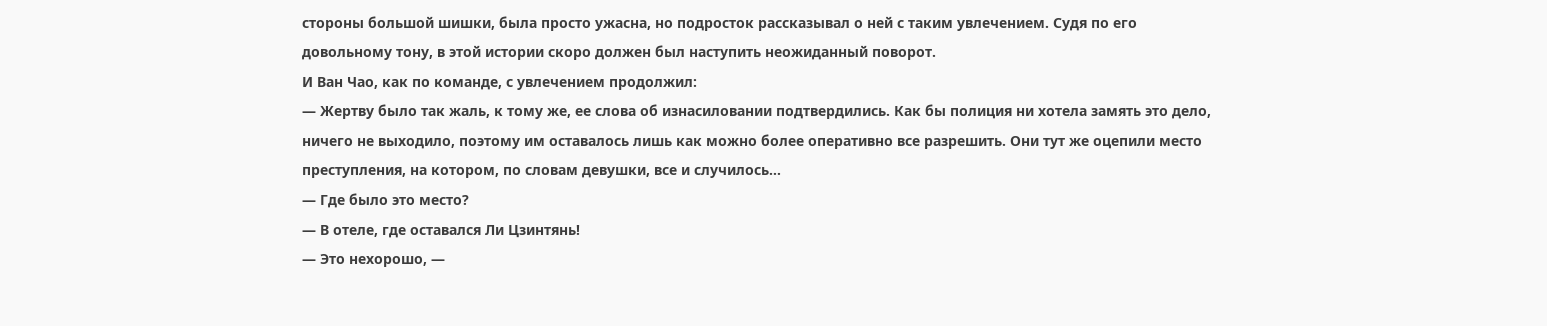стороны большой шишки, была просто ужасна, но подросток рассказывал о ней с таким увлечением. Судя по его довольному тону, в этой истории скоро должен был наступить неожиданный поворот.
И Ван Чао, как по команде, с увлечением продолжил:
— Жертву было так жаль, к тому же, ее слова об изнасиловании подтвердились. Как бы полиция ни хотела замять это дело, ничего не выходило, поэтому им оставалось лишь как можно более оперативно все разрешить. Они тут же оцепили место преступления, на котором, по словам девушки, все и случилось…
— Где было это место?
— В отеле, где оставался Ли Цзинтянь!
— Это нехорошо, —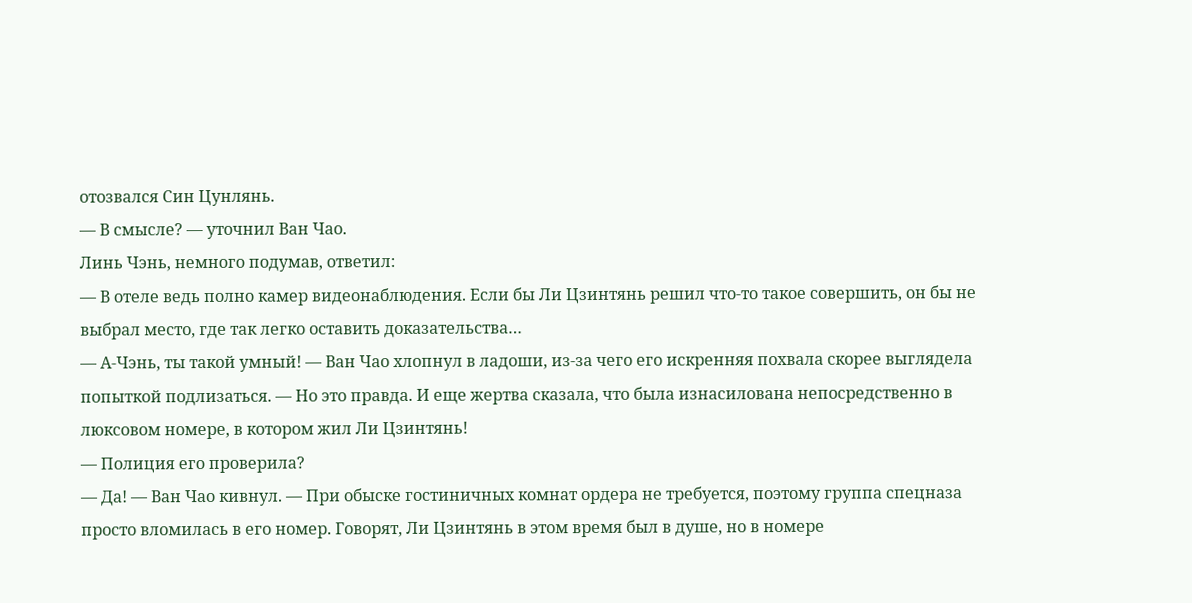отозвался Син Цунлянь.
— В смысле? — уточнил Ван Чао.
Линь Чэнь, немного подумав, ответил:
— В отеле ведь полно камер видеонаблюдения. Если бы Ли Цзинтянь решил что-то такое совершить, он бы не выбрал место, где так легко оставить доказательства…
— А-Чэнь, ты такой умный! — Ван Чао хлопнул в ладоши, из-за чего его искренняя похвала скорее выглядела попыткой подлизаться. — Но это правда. И еще жертва сказала, что была изнасилована непосредственно в люксовом номере, в котором жил Ли Цзинтянь!
— Полиция его проверила?
— Да! — Ван Чао кивнул. — При обыске гостиничных комнат ордера не требуется, поэтому группа спецназа просто вломилась в его номер. Говорят, Ли Цзинтянь в этом время был в душе, но в номере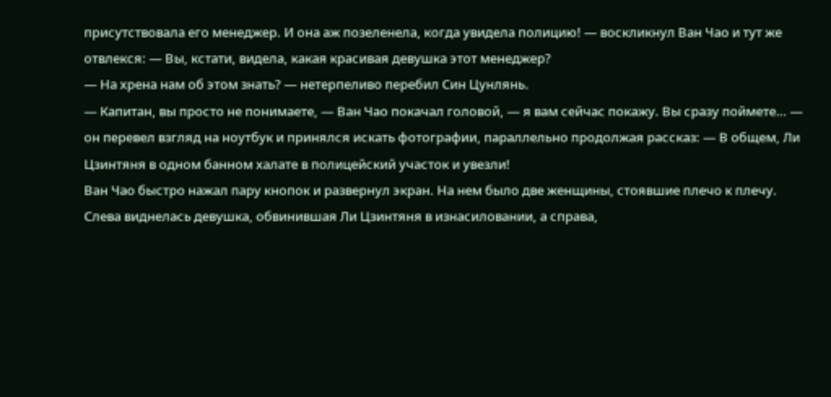присутствовала его менеджер. И она аж позеленела, когда увидела полицию! — воскликнул Ван Чао и тут же отвлекся: — Вы, кстати, видела, какая красивая девушка этот менеджер?
— На хрена нам об этом знать? — нетерпеливо перебил Син Цунлянь.
— Капитан, вы просто не понимаете, — Ван Чао покачал головой, — я вам сейчас покажу. Вы сразу поймете… — он перевел взгляд на ноутбук и принялся искать фотографии, параллельно продолжая рассказ: — В общем, Ли Цзинтяня в одном банном халате в полицейский участок и увезли!
Ван Чао быстро нажал пару кнопок и развернул экран. На нем было две женщины, стоявшие плечо к плечу.
Слева виднелась девушка, обвинившая Ли Цзинтяня в изнасиловании, а справа,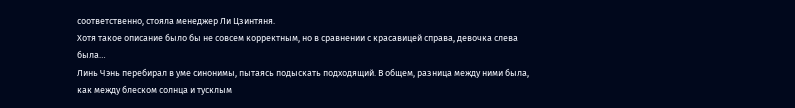соответственно, стояла менеджер Ли Цзинтяня.
Хотя такое описание было бы не совсем корректным, но в сравнении с красавицей справа, девочка слева была…
Линь Чэнь перебирал в уме синонимы, пытаясь подыскать подходящий. В общем, разница между ними была, как между блеском солнца и тусклым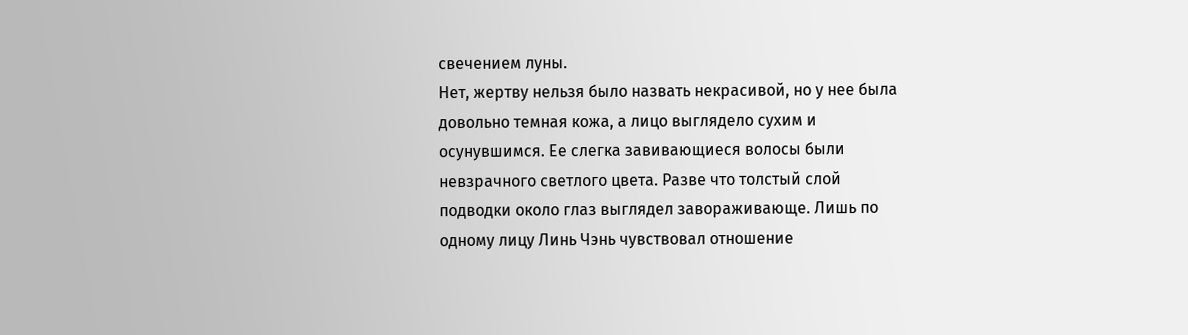свечением луны.
Нет, жертву нельзя было назвать некрасивой, но у нее была довольно темная кожа, а лицо выглядело сухим и осунувшимся. Ее слегка завивающиеся волосы были невзрачного светлого цвета. Разве что толстый слой подводки около глаз выглядел завораживающе. Лишь по одному лицу Линь Чэнь чувствовал отношение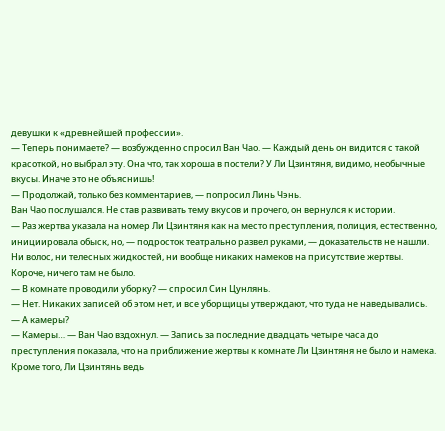девушки к «древнейшей профессии».
— Теперь понимаете? — возбужденно спросил Ван Чао. — Каждый день он видится с такой красоткой, но выбрал эту. Она что, так хороша в постели? У Ли Цзинтяня, видимо, необычные вкусы. Иначе это не объяснишь!
— Продолжай, только без комментариев, — попросил Линь Чэнь.
Ван Чао послушался. Не став развивать тему вкусов и прочего, он вернулся к истории.
— Раз жертва указала на номер Ли Цзинтяня как на место преступления, полиция, естественно, инициировала обыск, но, — подросток театрально развел руками, — доказательств не нашли. Ни волос, ни телесных жидкостей, ни вообще никаких намеков на присутствие жертвы. Короче, ничего там не было.
— В комнате проводили уборку? — спросил Син Цунлянь.
— Нет. Никаких записей об этом нет, и все уборщицы утверждают, что туда не наведывались.
— А камеры?
— Камеры… — Ван Чао вздохнул. — Запись за последние двадцать четыре часа до преступления показала, что на приближение жертвы к комнате Ли Цзинтяня не было и намека. Кроме того, Ли Цзинтянь ведь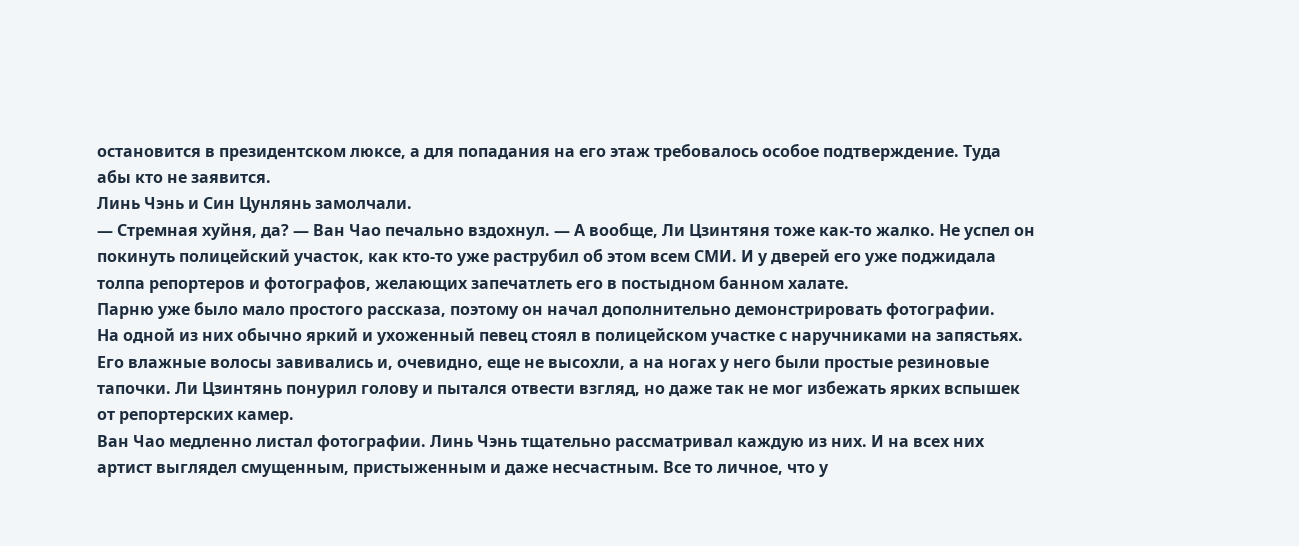остановится в президентском люксе, а для попадания на его этаж требовалось особое подтверждение. Туда абы кто не заявится.
Линь Чэнь и Син Цунлянь замолчали.
— Стремная хуйня, да? — Ван Чао печально вздохнул. — А вообще, Ли Цзинтяня тоже как-то жалко. Не успел он покинуть полицейский участок, как кто-то уже раструбил об этом всем СМИ. И у дверей его уже поджидала толпа репортеров и фотографов, желающих запечатлеть его в постыдном банном халате.
Парню уже было мало простого рассказа, поэтому он начал дополнительно демонстрировать фотографии.
На одной из них обычно яркий и ухоженный певец стоял в полицейском участке с наручниками на запястьях. Его влажные волосы завивались и, очевидно, еще не высохли, а на ногах у него были простые резиновые тапочки. Ли Цзинтянь понурил голову и пытался отвести взгляд, но даже так не мог избежать ярких вспышек от репортерских камер.
Ван Чао медленно листал фотографии. Линь Чэнь тщательно рассматривал каждую из них. И на всех них артист выглядел смущенным, пристыженным и даже несчастным. Все то личное, что у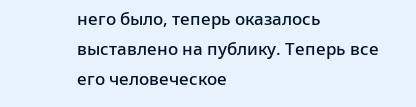него было, теперь оказалось выставлено на публику. Теперь все его человеческое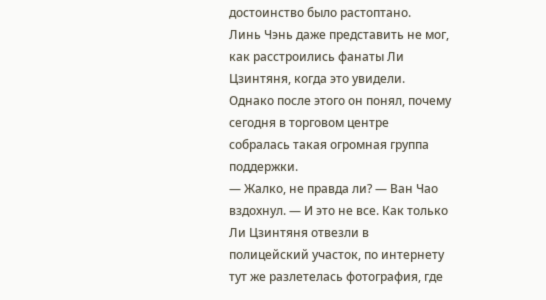достоинство было растоптано.
Линь Чэнь даже представить не мог, как расстроились фанаты Ли Цзинтяня, когда это увидели. Однако после этого он понял, почему сегодня в торговом центре собралась такая огромная группа поддержки.
— Жалко, не правда ли? — Ван Чао вздохнул. — И это не все. Как только Ли Цзинтяня отвезли в полицейский участок, по интернету тут же разлетелась фотография, где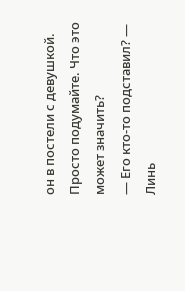он в постели с девушкой. Просто подумайте. Что это может значить?
— Его кто-то подставил? — Линь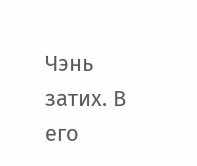Чэнь затих. В его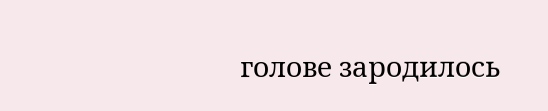голове зародилось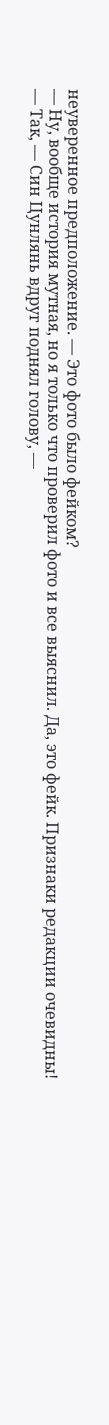неуверенное предположение. — Это фото было фейком?
— Ну, вообще история мутная, но я только что проверил фото и все выяснил. Да, это фейк. Признаки редакции очевидны!
— Так, — Син Цунлянь вдруг поднял голову, —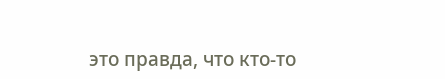это правда, что кто-то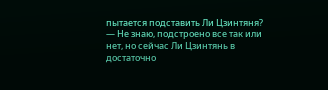пытается подставить Ли Цзинтяня?
— Не знаю, подстроено все так или нет, но сейчас Ли Цзинтянь в достаточно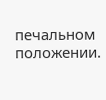печальном положении.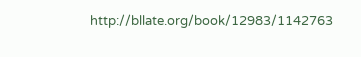http://bllate.org/book/12983/1142763